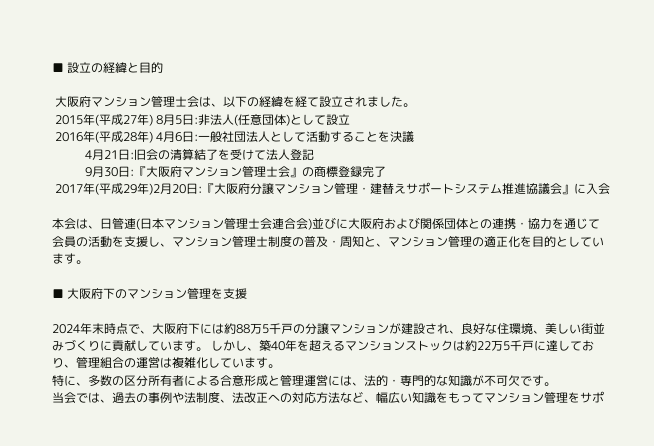■ 設立の経緯と目的

 大阪府マンション管理士会は、以下の経緯を経て設立されました。
 2015年(平成27年) 8月5日:非法人(任意団体)として設立
 2016年(平成28年) 4月6日:一般社団法人として活動することを決議
           4月21日:旧会の清算結了を受けて法人登記
           9月30日:『大阪府マンション管理士会』の商標登録完了
 2017年(平成29年)2月20日:『大阪府分譲マンション管理・建替えサポートシステム推進協議会』に入会

本会は、日管連(日本マンション管理士会連合会)並びに大阪府および関係団体との連携・協力を通じて会員の活動を支援し、マンション管理士制度の普及・周知と、マンション管理の適正化を目的としています。

■ 大阪府下のマンション管理を支援

2024年末時点で、大阪府下には約88万5千戸の分譲マンションが建設され、良好な住環境、美しい街並みづくりに貢献しています。 しかし、築40年を超えるマンションストックは約22万5千戸に達しており、管理組合の運営は複雑化しています。
特に、多数の区分所有者による合意形成と管理運営には、法的・専門的な知識が不可欠です。
当会では、過去の事例や法制度、法改正への対応方法など、幅広い知識をもってマンション管理をサポ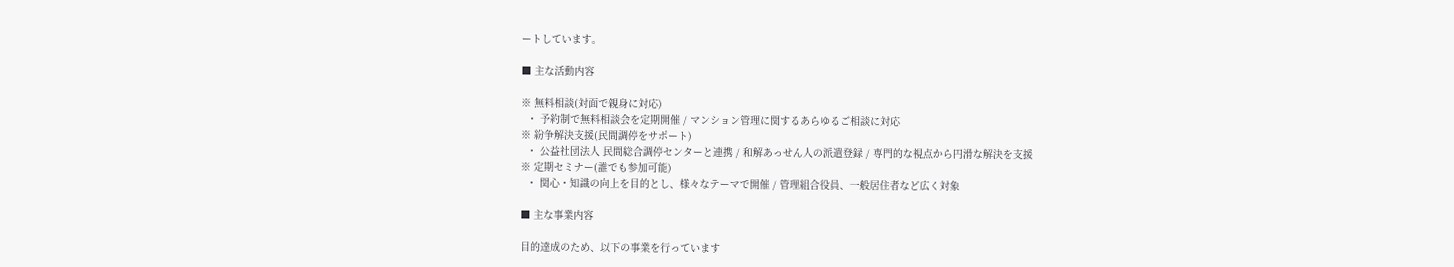ートしています。

■ 主な活動内容

※ 無料相談(対面で親身に対応)
  ・ 予約制で無料相談会を定期開催 / マンション管理に関するあらゆるご相談に対応
※ 紛争解決支援(民間調停をサポート)
  ・ 公益社団法人 民間総合調停センターと連携 / 和解あっせん人の派遣登録 / 専門的な視点から円滑な解決を支援
※ 定期セミナー(誰でも参加可能)
  ・ 関心・知識の向上を目的とし、様々なテーマで開催 / 管理組合役員、一般居住者など広く対象

■ 主な事業内容

目的達成のため、以下の事業を行っています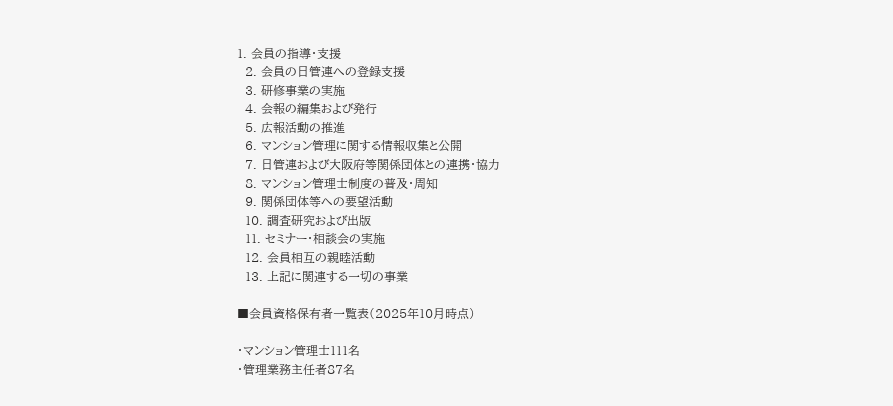1. 会員の指導・支援
  2. 会員の日管連への登録支援
  3. 研修事業の実施
  4. 会報の編集および発行
  5. 広報活動の推進
  6. マンション管理に関する情報収集と公開
  7. 日管連および大阪府等関係団体との連携・協力
  8. マンション管理士制度の普及・周知
  9. 関係団体等への要望活動
  10. 調査研究および出版
  11. セミナー・相談会の実施
  12. 会員相互の親睦活動
  13. 上記に関連する一切の事業

■会員資格保有者一覧表(2025年10月時点)

・マンション管理士111名
・管理業務主任者87名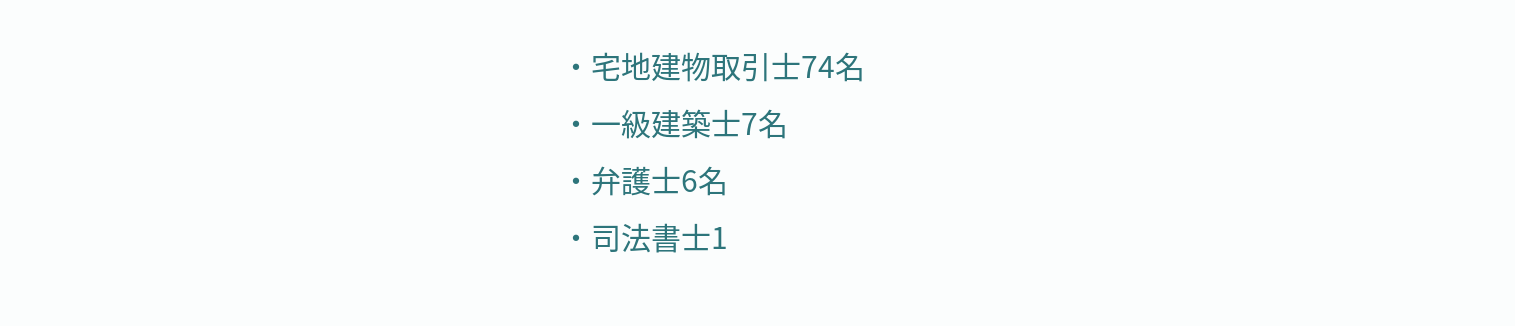・宅地建物取引士74名
・一級建築士7名
・弁護士6名
・司法書士1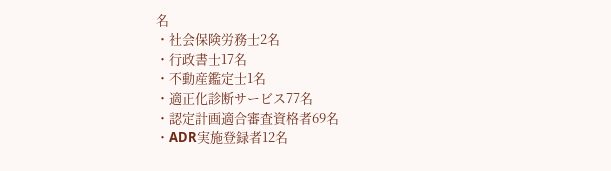名
・社会保険労務士2名
・行政書士17名
・不動産鑑定士1名
・適正化診断サービス77名
・認定計画適合審査資格者69名
・ADR実施登録者12名